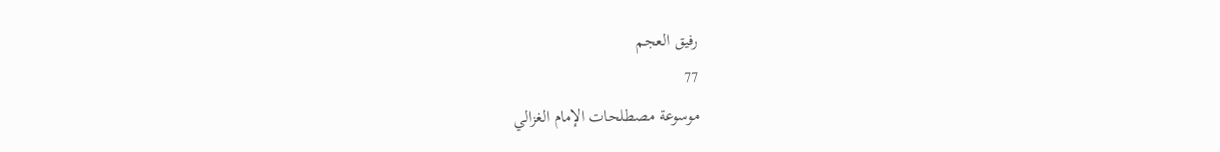رفيق العجم
77
موسوعة مصطلحات الإمام الغزالي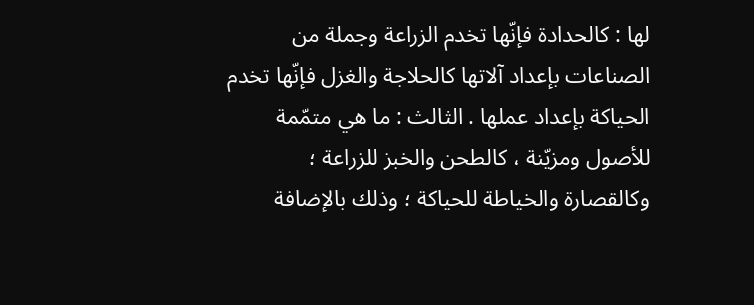لها : كالحدادة فإنّها تخدم الزراعة وجملة من الصناعات بإعداد آلاتها كالحلاجة والغزل فإنّها تخدم الحياكة بإعداد عملها . الثالث : ما هي متمّمة للأصول ومزيّنة ، كالطحن والخبز للزراعة ؛ وكالقصارة والخياطة للحياكة ؛ وذلك بالإضافة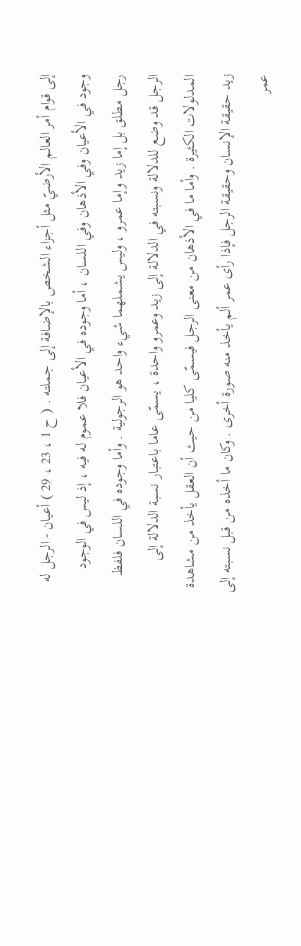إلى قوام أمر العالم الأرضيّ مثل أجزاء الشخص بالإضافة إلى جملته . ( ح 1 ، 23 ، 29 ) أعيان - الرجل له وجود في الأعيان وفي الأذهان وفي اللسان ، أما وجوده في الأعيان فلا عموم له فيه ، إذ ليس في الوجود رجل مطلق بل إما زيد وإما عمرو ، وليس يشملهما شيء واحد هو الرجولية . وأما وجوده في اللسان فلفظ الرجل قد وضع للدلالة ونسبته في الدلالة إلى زيد وعمرو واحدة ، يسمّى عاما باعتبار نسبة الدلالة إلى المدلولات الكثيرة . وأما ما في الأذهان من معنى الرجل فيسمّى كليا من حيث أن العقل يأخذ من مشاهدة زيد حقيقة الإنسان وحقيقة الرجل فإذا رأى عمر ألم يأخذ منه صورة أخرى . وكان ما أخذه من قبل نسبته إلى عمر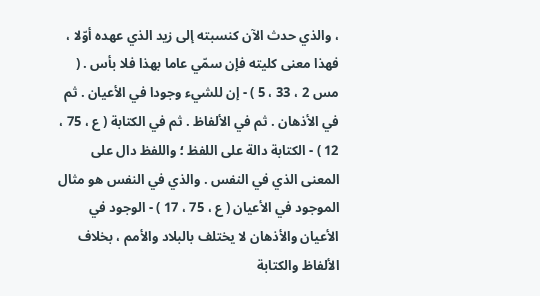، والذي حدث الآن كنسبته إلى زيد الذي عهده أوّلا ، فهذا معنى كليته فإن سمّي عاما بهذا فلا بأس . ( مس 2 ، 33 ، 5 ) - إن للشيء وجودا في الأعيان . ثم في الأذهان . ثم في الألفاظ . ثم في الكتابة ( ع ، 75 ، 12 ) - الكتابة دالة على اللفظ ؛ واللفظ دال على المعنى الذي في النفس . والذي في النفس هو مثال الموجود في الأعيان ( ع ، 75 ، 17 ) - الوجود في الأعيان والأذهان لا يختلف بالبلاد والأمم ، بخلاف الألفاظ والكتابة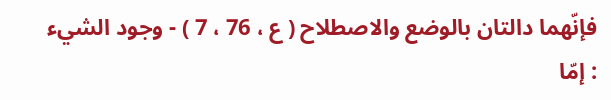فإنّهما دالتان بالوضع والاصطلاح ( ع ، 76 ، 7 ) - وجود الشيء : إمّا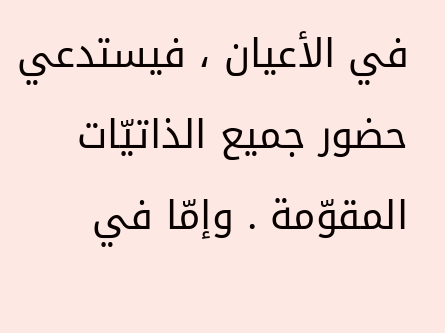في الأعيان ، فيستدعي حضور جميع الذاتيّات المقوّمة . وإمّا في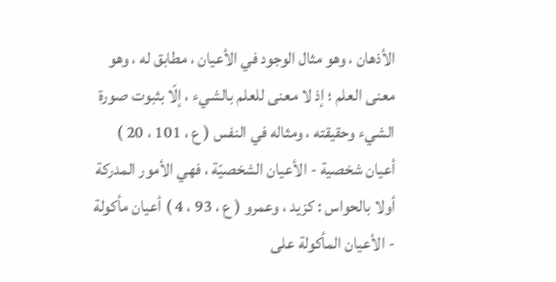الأذهان ، وهو مثال الوجود في الأعيان ، مطابق له ، وهو معنى العلم ؛ إذ لا معنى للعلم بالشيء ، إلّا بثبوت صورة الشيء وحقيقته ، ومثاله في النفس ( ع ، 101 ، 20 ) أعيان شخصية - الأعيان الشخصيّة ، فهي الأمور المدركة أولا بالحواس : كزيد ، وعمرو ( ع ، 93 ، 4 ) أعيان مأكولة - الأعيان المأكولة على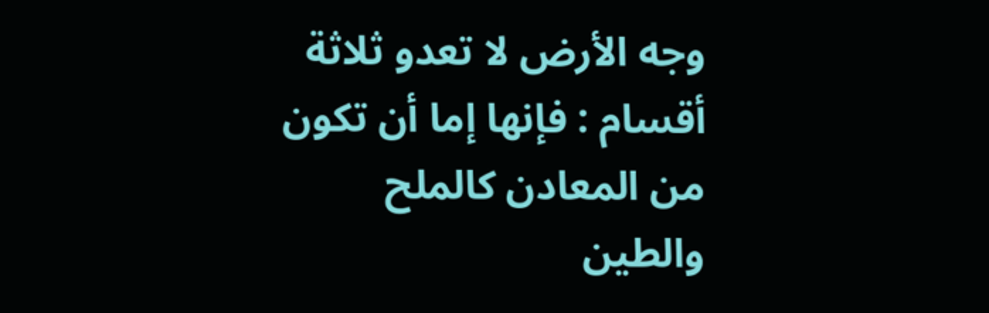وجه الأرض لا تعدو ثلاثة أقسام : فإنها إما أن تكون من المعادن كالملح والطين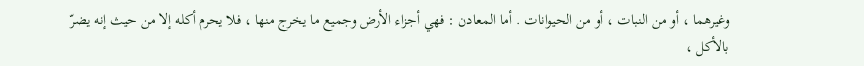وغيرهما ، أو من النبات ، أو من الحيوانات . أما المعادن : فهي أجزاء الأرض وجميع ما يخرج منها ، فلا يحرم أكله إلا من حيث إنه يضرّ بالأكل ،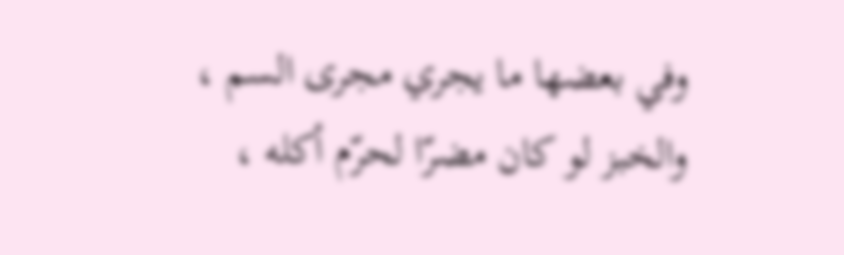وفي بعضها ما يجري مجرى السم ، والخبز لو كان مضرّا لحرّم أكله ،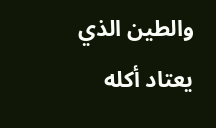والطين الذي يعتاد أكله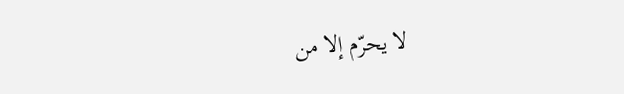لا يحرّم إلا من